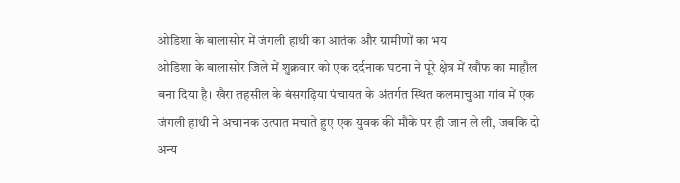ओडिशा के बालासोर में जंगली हाथी का आतंक और ग्रामीणों का भय
ओडिशा के बालासोर जिले में शुक्रवार को एक दर्दनाक घटना ने पूरे क्षेत्र में खौफ का माहौल बना दिया है। खैरा तहसील के बंसगढ़िया पंचायत के अंतर्गत स्थित कलमाचुआ गांव में एक जंगली हाथी ने अचानक उत्पात मचाते हुए एक युवक की मौके पर ही जान ले ली, जबकि दो अन्य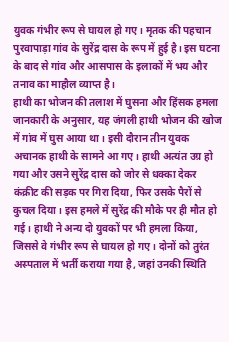युवक गंभीर रूप से घायल हो गए। मृतक की पहचान पुरवापाड़ा गांव के सुरेंद्र दास के रूप में हुई है। इस घटना के बाद से गांव और आसपास के इलाकों में भय और तनाव का माहौल व्याप्त है।
हाथी का भोजन की तलाश में घुसना और हिंसक हमला
जानकारी के अनुसार, यह जंगली हाथी भोजन की खोज में गांव में घुस आया था। इसी दौरान तीन युवक अचानक हाथी के सामने आ गए। हाथी अत्यंत उग्र हो गया और उसने सुरेंद्र दास को जोर से धक्का देकर कंक्रीट की सड़क पर गिरा दिया, फिर उसके पैरों से कुचल दिया। इस हमले में सुरेंद्र की मौके पर ही मौत हो गई। हाथी ने अन्य दो युवकों पर भी हमला किया, जिससे वे गंभीर रूप से घायल हो गए। दोनों को तुरंत अस्पताल में भर्ती कराया गया है, जहां उनकी स्थिति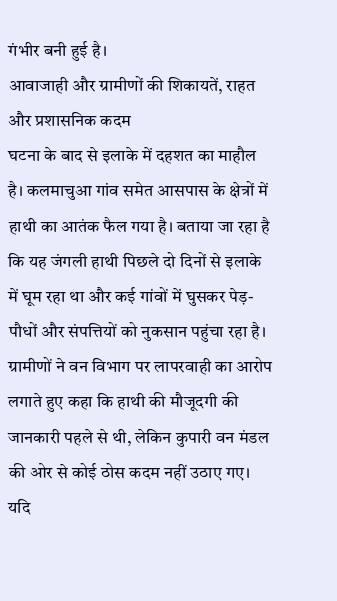गंभीर बनी हुई है।
आवाजाही और ग्रामीणों की शिकायतें, राहत और प्रशासनिक कदम
घटना के बाद से इलाके में दहशत का माहौल है। कलमाचुआ गांव समेत आसपास के क्षेत्रों में हाथी का आतंक फैल गया है। बताया जा रहा है कि यह जंगली हाथी पिछले दो दिनों से इलाके में घूम रहा था और कई गांवों में घुसकर पेड़-पौधों और संपत्तियों को नुकसान पहुंचा रहा है। ग्रामीणों ने वन विभाग पर लापरवाही का आरोप लगाते हुए कहा कि हाथी की मौजूदगी की जानकारी पहले से थी, लेकिन कुपारी वन मंडल की ओर से कोई ठोस कदम नहीं उठाए गए। यदि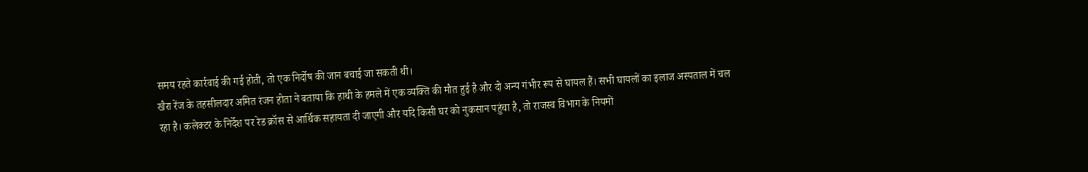समय रहते कार्रवाई की गई होती, तो एक निर्दोष की जान बचाई जा सकती थी।
खैरा रेंज के तहसीलदार अमित रंजन होता ने बताया कि हाथी के हमले में एक व्यक्ति की मौत हुई है और दो अन्य गंभीर रूप से घायल हैं। सभी घायलों का इलाज अस्पताल में चल रहा है। कलेक्टर के निर्देश पर रेड क्रॉस से आर्थिक सहायता दी जाएगी और यदि किसी घर को नुकसान पहुंचा है, तो राजस्व विभाग के नियमों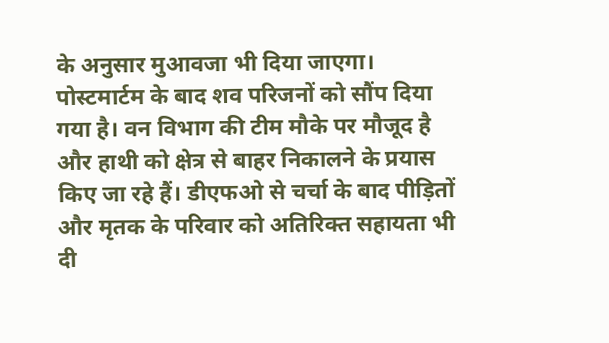के अनुसार मुआवजा भी दिया जाएगा। पोस्टमार्टम के बाद शव परिजनों को सौंप दिया गया है। वन विभाग की टीम मौके पर मौजूद है और हाथी को क्षेत्र से बाहर निकालने के प्रयास किए जा रहे हैं। डीएफओ से चर्चा के बाद पीड़ितों और मृतक के परिवार को अतिरिक्त सहायता भी दी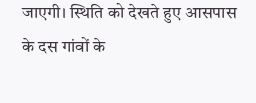जाएगी। स्थिति को देखते हुए आसपास के दस गांवों के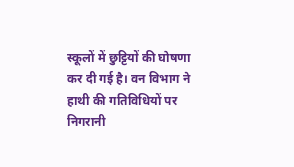स्कूलों में छुट्टियों की घोषणा कर दी गई है। वन विभाग ने हाथी की गतिविधियों पर निगरानी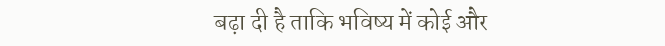बढ़ा दी है ताकि भविष्य में कोई और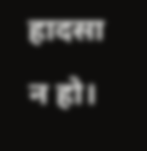हादसा न हो।